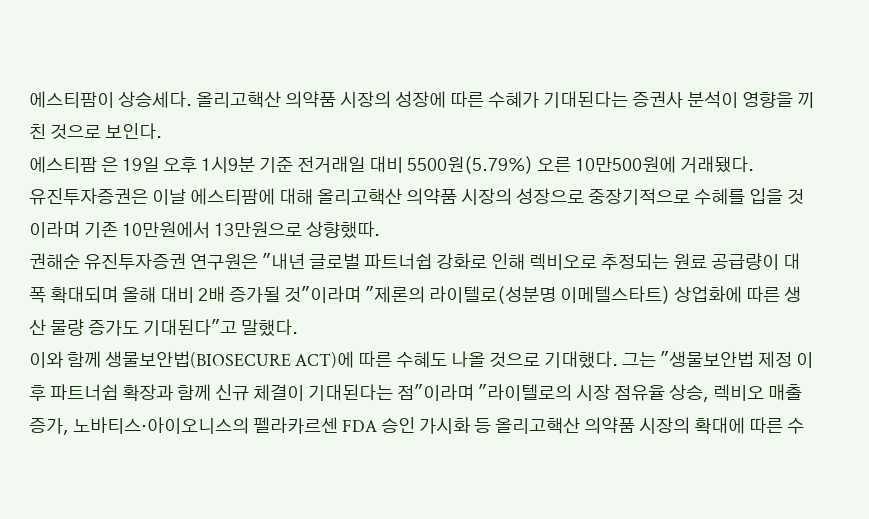에스티팜이 상승세다. 올리고핵산 의약품 시장의 성장에 따른 수혜가 기대된다는 증권사 분석이 영향을 끼친 것으로 보인다.
에스티팜 은 19일 오후 1시9분 기준 전거래일 대비 5500원(5.79%) 오른 10만500원에 거래됐다.
유진투자증권은 이날 에스티팜에 대해 올리고핵산 의약품 시장의 성장으로 중장기적으로 수혜를 입을 것이라며 기존 10만원에서 13만원으로 상향했따.
권해순 유진투자증권 연구원은 "내년 글로벌 파트너쉽 강화로 인해 렉비오로 추정되는 원료 공급량이 대폭 확대되며 올해 대비 2배 증가될 것"이라며 "제론의 라이텔로(성분명 이메텔스타트) 상업화에 따른 생산 물량 증가도 기대된다"고 말했다.
이와 함께 생물보안법(BIOSECURE ACT)에 따른 수혜도 나올 것으로 기대했다. 그는 "생물보안법 제정 이후 파트너쉽 확장과 함께 신규 체결이 기대된다는 점"이라며 "라이텔로의 시장 점유율 상승, 렉비오 매출 증가, 노바티스·아이오니스의 펠라카르센 FDA 승인 가시화 등 올리고핵산 의약품 시장의 확대에 따른 수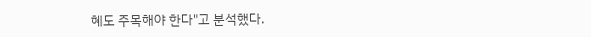혜도 주목해야 한다"고 분석했다.